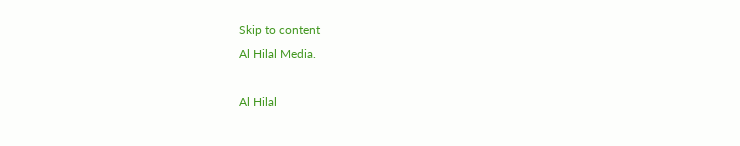Skip to content
Al Hilal Media.

Al Hilal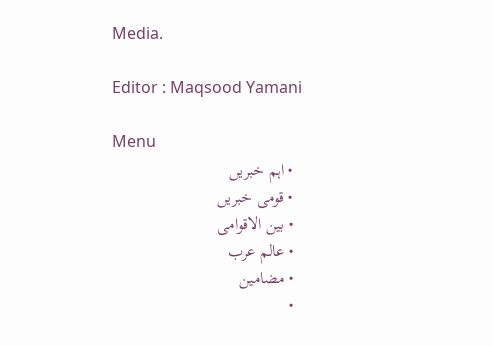Media.

Editor : Maqsood Yamani

Menu
  • اہم خبریں
  • قومی خبریں
  • بین الاقوامی
  • عالم عرب
  • مضامین
  •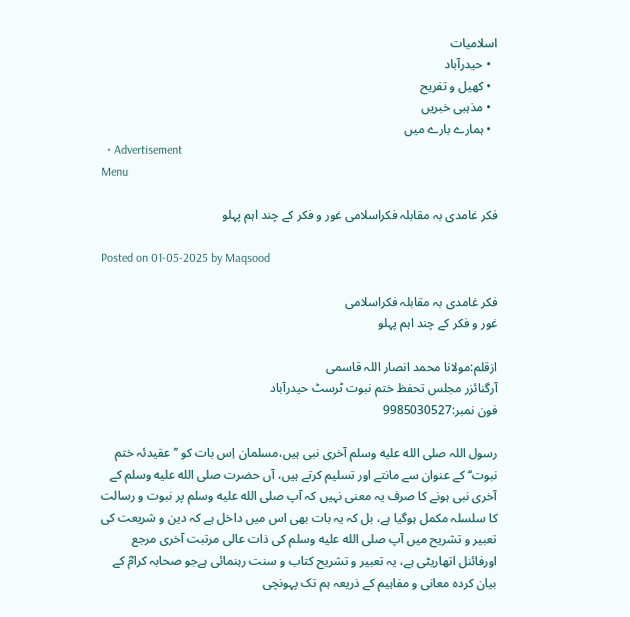اسلامیات
  • حیدرآباد
  • کھیل و تفریح
  • مذہبی خبریں
  • ہمارے بارے میں
  • Advertisement
Menu

فکر غامدی بہ مقابلہ فکراسلامی غور و فکر کے چند اہم پہلو

Posted on 01-05-2025 by Maqsood

فکر غامدی بہ مقابلہ فکراسلامی
غور و فکر کے چند اہم پہلو

ازقلم:مولانا محمد انصار اللہ قاسمی
آرگنائزر مجلس تحفظ ختم نبوت ٹرسٹ حیدرآباد
فون نمبر:9985030527

رسول اللہ صلى الله عليه وسلم آخری نبی ہیں،مسلمان اِس بات کو ’’عقیدئہ ختم نبوت‘‘ کے عنوان سے مانتے اور تسلیم کرتے ہیں، آں حضرت صلى الله عليه وسلم کے آخری نبی ہونے کا صرف یہ معنی نہیں کہ آپ صلى الله عليه وسلم پر نبوت و رسالت کا سلسلہ مکمل ہوگیا ہے، بل کہ یہ بات بھی اس میں داخل ہے کہ دین و شریعت کی تعبیر و تشریح میں آپ صلى الله عليه وسلم کی ذات عالی مرتبت آخری مرجع اورفائنل اتھاریٹی ہے، یہ تعبیر و تشریح کتاب و سنت رہنمائی ہےجو صحابہ کرامؓ کے بیان کردہ معانی و مفاہیم کے ذریعہ ہم تک پہونچی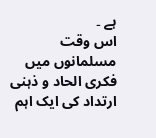ہے ۔
اس وقت مسلمانوں میں فکری الحاد و ذہنی ارتداد کی ایک اہم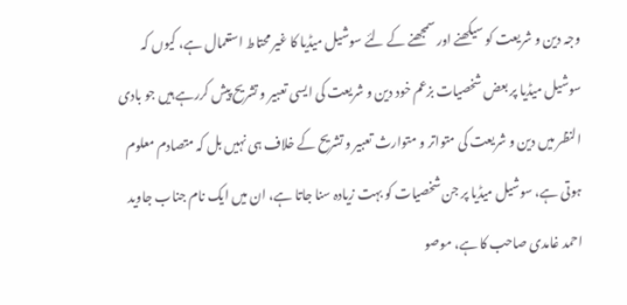وجہ دین و شریعت کو سیکھنے اور سمجھنے کے لئے سوشیل میڈیا کا غیر محتاط استعمال ہے، کیوں کہ سوشیل میڈیا پر بعض شخصیات بزعم خود دین و شریعت کی ایسی تعبیر و تشریح پیش کررہے ہیں جو بادی النظر میں دین و شریعت کی متواتر و متوارث تعبیر و تشریح کے خلاف ہی نہیں بل کہ متصادم معلوم ہوتی ہے، سوشیل میڈیا پر جن شخصیات کو بہت زیادہ سنا جاتا ہے، ان میں ایک نام جناب جاوید احمد غامدی صاحب کا ہے، موصو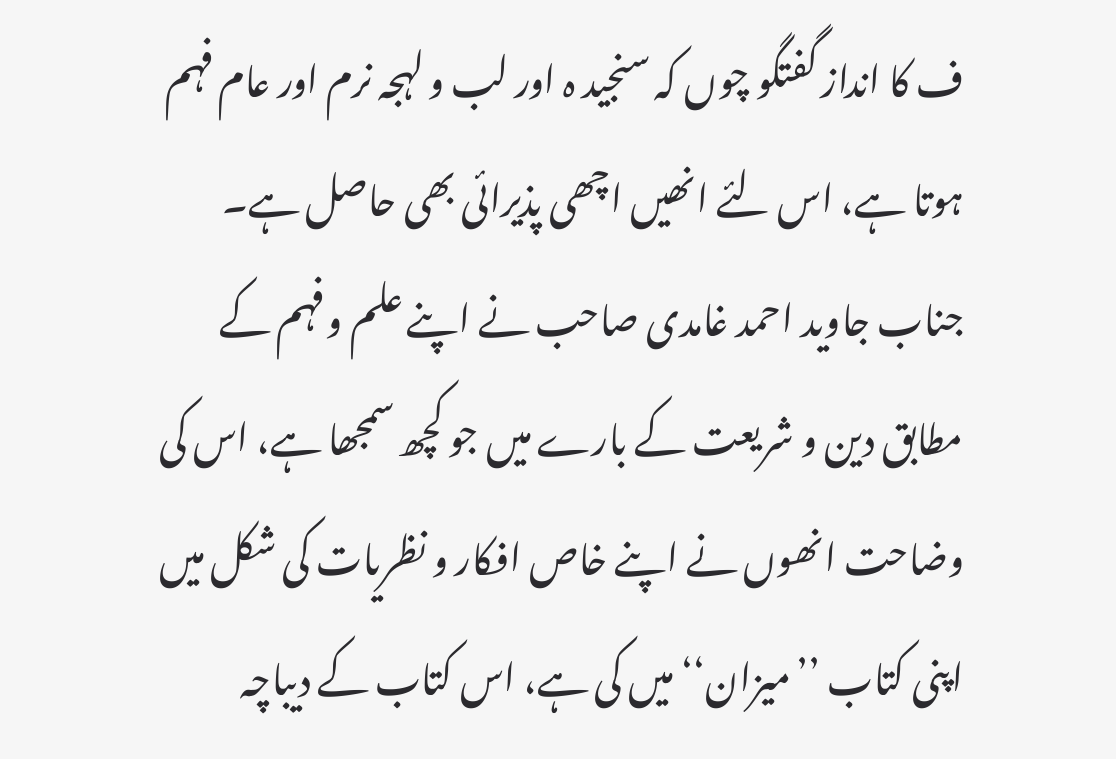ف کا انداز گفتگو چوں کہ سنجید ہ اور لب و لہجہ نرم اور عام فہم ہوتا ہے، اس لئے انھیں اچھی پذیرائی بھی حاصل ہے۔
جناب جاوید احمد غامدی صاحب نے اپنے علم وفہم کے مطابق دین و شریعت کے بارے میں جو کچھ سمجھا ہے، اس کی وضاحت انھوں نے اپنے خاص افکار و نظریات کی شکل میں اپنی کتاب ’’میزان‘‘ میں کی ہے، اس کتاب کے دیباچہ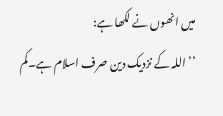میں انھوں نے لکھا ہے:
’’اللہ کے نزدیک دین صرف اسلام ہے۔کم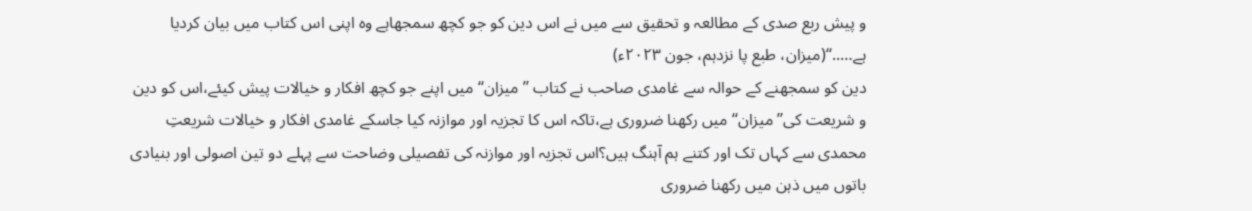و پیش ربع صدی کے مطالعہ و تحقیق سے میں نے اس دین کو جو کچھ سمجھاہے وہ اپنی اس کتاب میں بیان کردیا ہے…..‘‘(میزان، طبع پا نزدہم، جون ۲۰۲۳ء)
دین کو سمجھنے کے حوالہ سے غامدی صاحب نے کتاب ’’میزان‘‘ میں اپنے جو کچھ افکار و خیالات پیش کیئے،اس کو دین و شریعت کی’’ میزان‘‘ میں رکھنا ضروری ہے،تاکہ اس کا تجزیہ اور موازنہ کیا جاسکے غامدی افکار و خیالات شریعتِ محمدی سے کہاں تک اور کتنے ہم آہنگ ہیں؟اس تجزیہ اور موازنہ کی تفصیلی وضاحت سے پہلے دو تین اصولی اور بنیادی باتوں میں ذہن میں رکھنا ضروری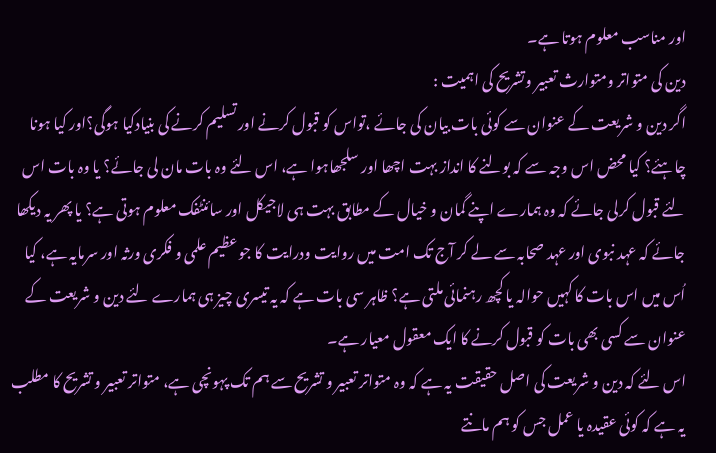اور مناسب معلوم ہوتا ہے۔
دین کی متواتر ومتوارث تعبیر وتشریح کی اہمیت :
اگر دین و شریعت کے عنوان سے کوئی بات بیان کی جائے ،تواس کو قبول کرنے اور تسلیم کرنے کی بنیادکیا ہوگی؟اور کیا ہونا چاہئے؟ کیا محض اس وجہ سے کہ بولنے کا انداز بہت اچھا اور سلجھاہوا ہے، اس لئے وہ بات مان لی جائے؟ یا وہ بات اس لئے قبول کرلی جائے کہ وہ ہمارے اپنے گمان و خیال کے مطابق بہت ہی لاجیکل اور سائنٹفک معلوم ہوتی ہے؟ یا پھر یہ دیکھا جائے کہ عہد نبوی اور عہد صحابہ سے لے کر آج تک امت میں روایت ودرایت کا جو عظیم علمی و فکری ورثہ اور سرمایہ ہے، کیا اُس میں اس بات کا کہیں حوالہ یا کچھ رہنمائی ملتی ہے؟ ظاہر سی بات ہے کہ یہ تیسری چیز ہی ہمارے لئے دین و شریعت کے عنوان سے کسی بھی بات کو قبول کرنے کا ایک معقول معیار ہے۔
اس لئے کہ دین و شریعت کی اصل حقیقت یہ ہے کہ وہ متواتر تعبیر و تشریح سے ہم تک پہونچی ہے، متواتر تعبیر و تشریح کا مطلب یہ ہے کہ کوئی عقیدہ یا عمل جس کو ہم مانتے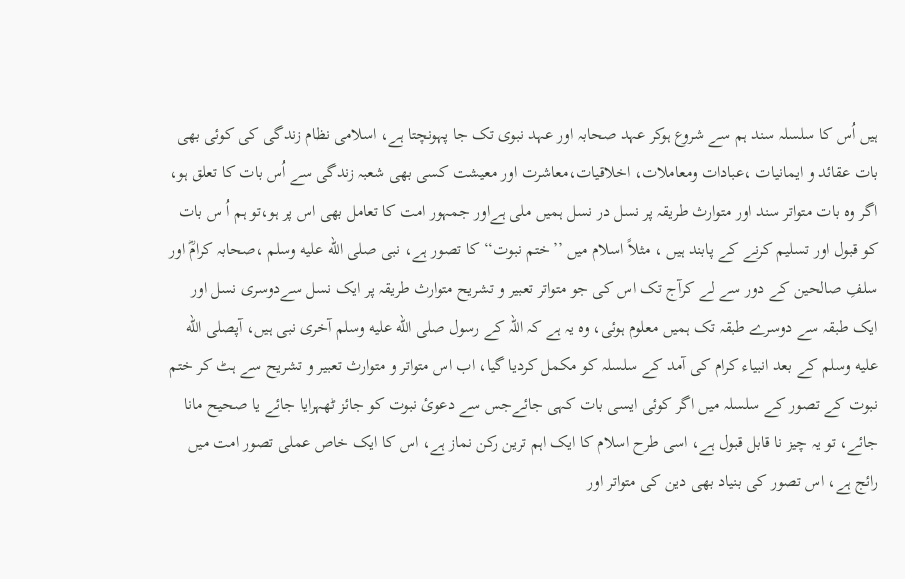ہیں اُس کا سلسلہ سند ہم سے شروع ہوکر عہد صحابہ اور عہد نبوی تک جا پہونچتا ہے، اسلامی نظام زندگی کی کوئی بھی بات عقائد و ایمانیات ،عبادات ومعاملات، اخلاقیات،معاشرت اور معیشت کسی بھی شعبہ زندگی سے اُس بات کا تعلق ہو، اگر وہ بات متواتر سند اور متوارث طریقہ پر نسل در نسل ہمیں ملی ہےاور جمہور امت کا تعامل بھی اس پر ہو،تو ہم اُ س بات کو قبول اور تسلیم کرنے کے پابند ہیں ، مثلاً اسلام میں ’’ختم نبوت‘‘ کا تصور ہے، نبی صلى الله عليه وسلم ،صحابہ کرامؓ اور سلفِ صالحین کے دور سے لے کرآج تک اس کی جو متواتر تعبیر و تشریح متوارث طریقہ پر ایک نسل سےدوسری نسل اور ایک طبقہ سے دوسرے طبقہ تک ہمیں معلوم ہوئی، وہ یہ ہے کہ اللہ کے رسول صلى الله عليه وسلم آخری نبی ہیں، آپصلى الله عليه وسلم کے بعد انبیاء کرام کی آمد کے سلسلہ کو مکمل کردیا گیا، اب اس متواتر و متوارث تعبیر و تشریح سے ہٹ کر ختم نبوت کے تصور کے سلسلہ میں اگر کوئی ایسی بات کہی جائےجس سے دعوئ نبوت کو جائز ٹھہرایا جائے یا صحیح مانا جائے، تو یہ چیز نا قابل قبول ہے، اسی طرح اسلام کا ایک اہم ترین رکن نماز ہے، اس کا ایک خاص عملی تصور امت میں رائج ہے، اس تصور کی بنیاد بھی دین کی متواتر اور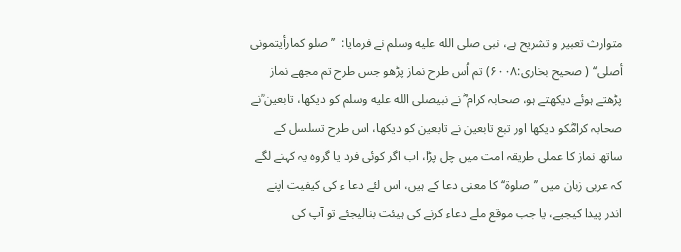متوارث تعبیر و تشریح ہے، نبی صلى الله عليه وسلم نے فرمایا:  ’’صلو کمارأیتمونی أصلی‘‘ ( صحیح بخاری:۶۰۰۸) تم اُس طرح نماز پڑھو جس طرح تم مجھے نماز پڑھتے ہوئے دیکھتے ہو، صحابہ کرام ؓ نے نبیصلى الله عليه وسلم کو دیکھا، تابعین ؒنے صحابہ کرامؓکو دیکھا اور تبع تابعین نے تابعین کو دیکھا، اس طرح تسلسل کے ساتھ نماز کا عملی طریقہ امت میں چل پڑا، اب اگر کوئی فرد یا گروہ یہ کہنے لگے کہ عربی زبان میں ’’صلوۃ‘‘ کا معنی دعا کے ہیں، اس لئے دعا ء کی کیفیت اپنے اندر پیدا کیجیے، یا جب موقع ملے دعاء کرنے کی ہیئت بنالیجئے تو آپ کی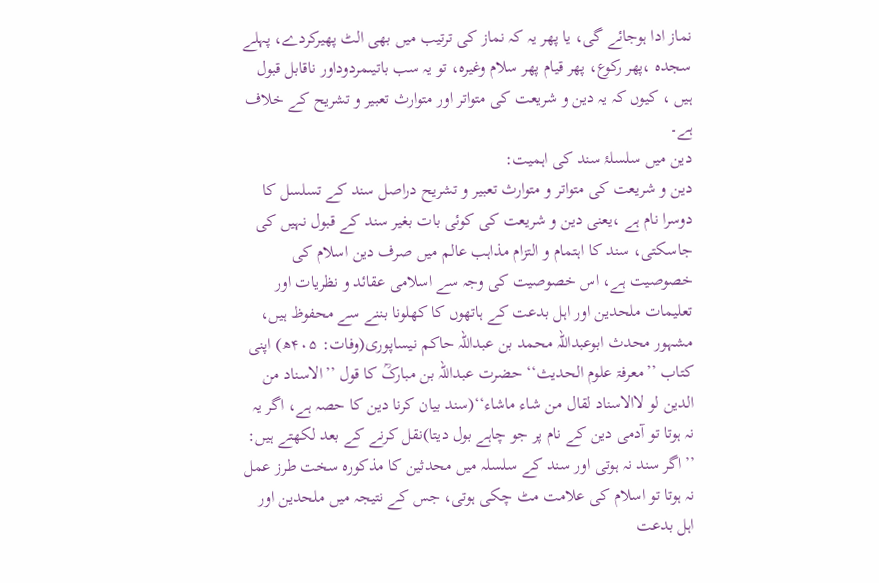نماز ادا ہوجائے گی، یا پھر یہ کہ نماز کی ترتیب میں بھی الٹ پھیرکردے، پہلے سجدہ ،پھر رکوع، پھر قیام پھر سلام وغیرہ، تو یہ سب باتیںمردوداور ناقابل قبول ہیں ، کیوں کہ یہ دین و شریعت کی متواتر اور متوارث تعبیر و تشریح کے خلاف ہے۔
دین میں سلسلۂ سند کی اہمیت:
دین و شریعت کی متواتر و متوارث تعبیر و تشریح دراصل سند کے تسلسل کا دوسرا نام ہے ،یعنی دین و شریعت کی کوئی بات بغیر سند کے قبول نہیں کی جاسکتی، سند کا اہتمام و التزام مذاہب عالم میں صرف دین اسلام کی خصوصیت ہے، اس خصوصیت کی وجہ سے اسلامی عقائد و نظریات اور تعلیمات ملحدین اور اہل بدعت کے ہاتھوں کا کھلونا بننے سے محفوظ ہیں، مشہور محدث ابوعبداللہ محمد بن عبداللہ حاکم نیساپوری(وفات: ۴۰۵ھ) اپنی کتاب ’’معرفۃ علوم الحدیث‘‘ حضرت عبداللہ بن مبارکؒ کا قول ’’الاسناد من الدین لو لاالاسناد لقال من شاء ماشاء‘‘(سند بیان کرنا دین کا حصہ ہے، اگر یہ نہ ہوتا تو آدمی دین کے نام پر جو چاہے بول دیتا)نقل کرنے کے بعد لکھتے ہیں:
’’اگر سند نہ ہوتی اور سند کے سلسلہ میں محدثین کا مذکورہ سخت طرز عمل نہ ہوتا تو اسلام کی علامت مٹ چکی ہوتی، جس کے نتیجہ میں ملحدین اور اہل بدعت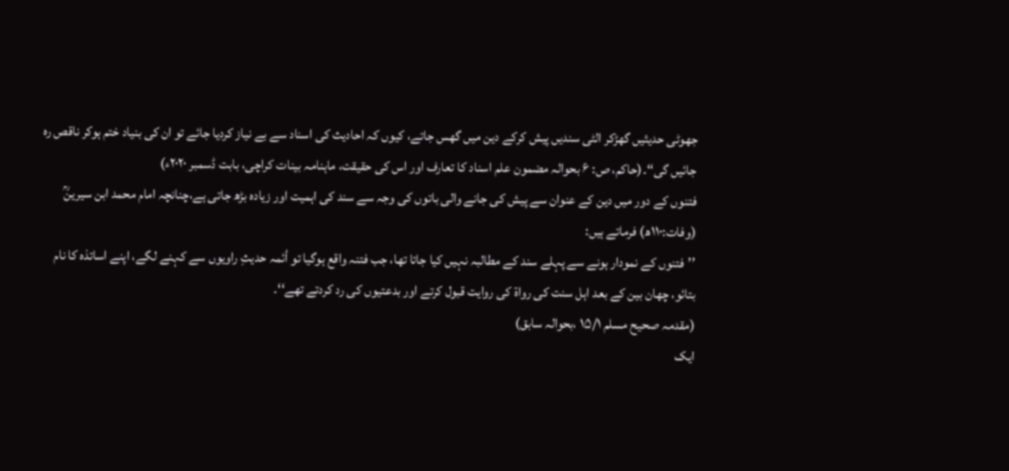جھوٹی حدیثیں گھڑکر الٹی سندیں پیش کرکے دین میں گھس جاتے، کیوں کہ احادیث کی اسناد سے بے نیاز کردیا جائے تو ان کی بنیاد ختم ہوکر ناقص رہ جائیں گی‘‘۔(حاکم، ص: ۶ بحوالہ مضمون علم اسناد کا تعارف اور اس کی حقیقت، ماہنامہ بینات کراچی، بابت ڈسمبر ۲۰۲۰ء)
فتنوں کے دور میں دین کے عنوان سے پیش کی جانے والی باتوں کی وجہ سے سند کی اہمیت اور زیادہ بڑھ جاتی ہے،چنانچہ امام محمد ابن سیرینؒ (وفات:۱۱۰ھ) فرماتے ہیں:
’’فتنوں کے نمودار ہونے سے پہلے سند کے مطالبہ نہیں کیا جاتا تھا، جب فتنہ واقع ہوگیا تو أئمہ حدیثِ راویوں سے کہنے لگے، اپنے اساتذہ کا نام بتائو، چھان بین کے بعد اہل سنت کی رواۃ کی روایت قبول کرتے اور بدعتیوں کی رد کردتے تھے‘‘۔
(مقدمہ صحیح مسلم ۱۵/۱ ،بحوالہ سابق)
ایک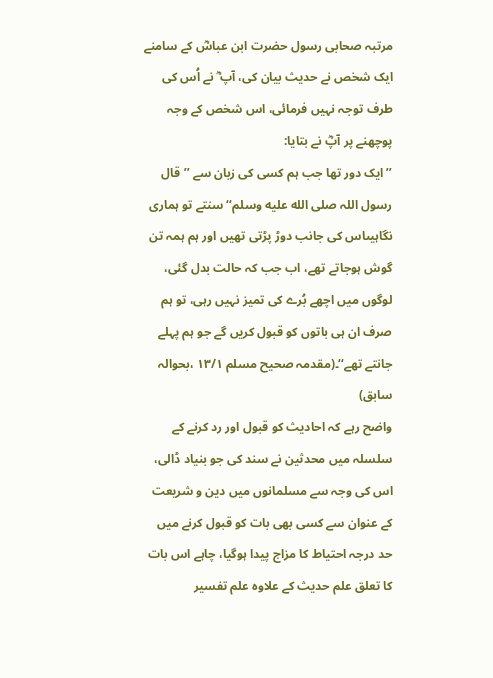مرتبہ صحابی رسول حضرت ابن عباسؓ کے سامنے ایک شخص نے حدیث بیان کی، آپ ؓ نے اُس کی طرف توجہ نہیں فرمائی، اس شخص کے وجہ پوچھنے پر آپؓ نے بتایا:
’’ایک دور تھا جب ہم کسی کی زبان سے ’’قال رسول اللہ صلى الله عليه وسلم‘‘ سنتے تو ہماری نگاہیںاس کی جانب دوڑ پڑتی تھیں اور ہم ہمہ تن گوش ہوجاتے تھے، اب جب کہ حالت بدل گئی، لوگوں میں اچھے بُرے کی تمیز نہیں رہی، تو ہم صرف ان ہی باتوں کو قبول کریں گے جو ہم پہلے جانتے تھے‘‘۔(مقدمہ صحیح مسلم ۱۳/۱ ،بحوالہ سابق)
واضح رہے کہ احادیث کو قبول اور رد کرنے کے سلسلہ میں محدثین نے سند کی جو بنیاد ڈالی، اس کی وجہ سے مسلمانوں میں دین و شریعت کے عنوان سے کسی بھی بات کو قبول کرنے میں حد درجہ احتیاط کا مزاج پیدا ہوگیا، چاہے اس بات کا تعلق علم حدیث کے علاوہ علم تفسیر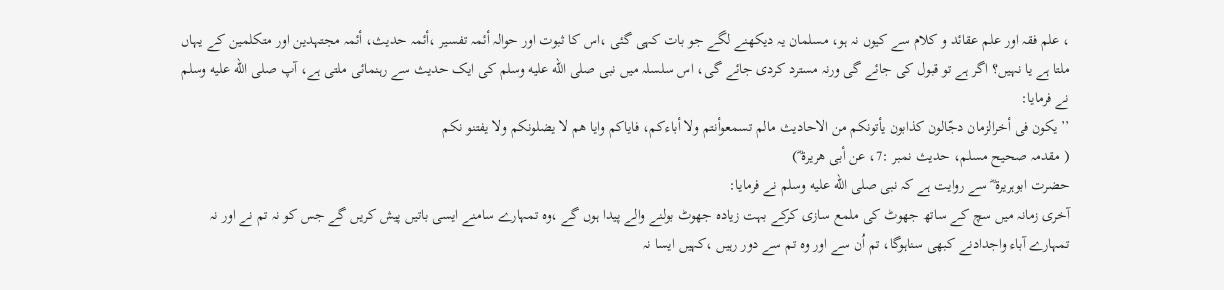، علم فقہ اور علم عقائد و کلام سے کیوں نہ ہو، مسلمان یہ دیکھنے لگے جو بات کہی گئی ،اس کا ثبوت اور حوالہ أئمہ تفسیر ،أئمہ حدیث، أئمہ مجتہدین اور متکلمین کے یہاں ملتا ہے یا نہیں؟ اگر ہے تو قبول کی جائے گی ورنہ مسترد کردی جائے گی، اس سلسلہ میں نبی صلى الله عليه وسلم کی ایک حدیث سے رہنمائی ملتی ہے، آپ صلى الله عليه وسلم نے فرمایا:
’’یکون فی أخرالزمان دجّالون کذابون یأتونکم من الاحادیث مالم تسمعوأنتم ولا أباءکم، فایاکم وایا ھم لا یضلونکم ولا یفتنو نکم
( مقدمہ صحیح مسلم، حدیث نمبر :7، عن أبی ھریرۃ ؓ)
حضرت ابوہریرۃ ؓ سے روایت ہے کہ نبی صلى الله عليه وسلم نے فرمایا:
آخری زمانہ میں سچ کے ساتھ جھوٹ کی ملمع سازی کرکے بہت زیادہ جھوٹ بولنے والے پیدا ہوں گے ،وہ تمہارے سامنے ایسی باتیں پیش کریں گے جس کو نہ تم نے اور نہ تمہارے آباء واجدادنے کبھی سناہوگا، تم اُن سے اور وہ تم سے دور رہیں ،کہیں ایسا نہ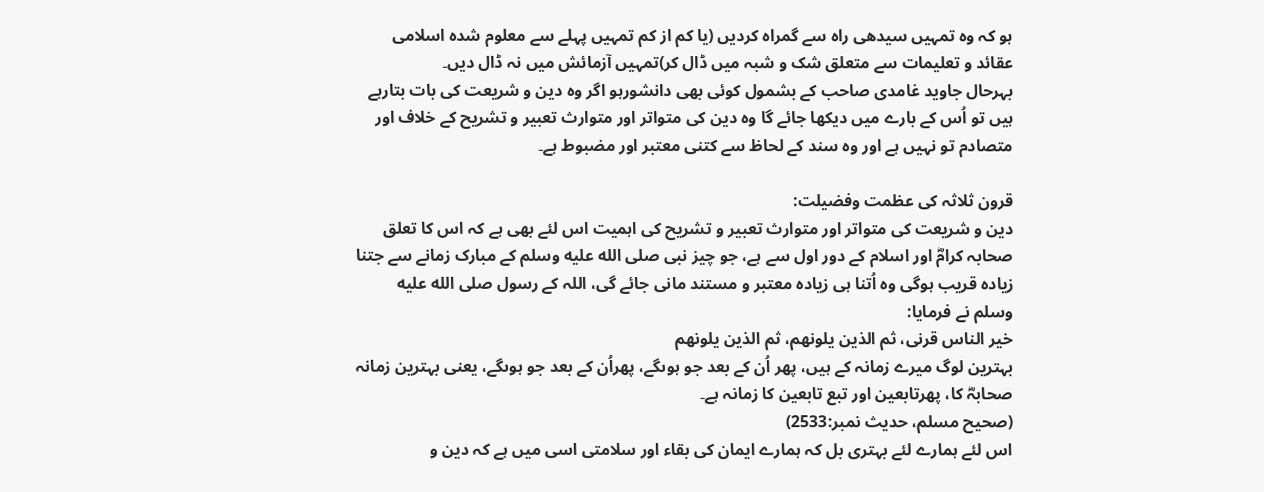ہو کہ وہ تمہیں سیدھی راہ سے گمراہ کردیں (یا کم از کم تمہیں پہلے سے معلوم شدہ اسلامی عقائد و تعلیمات سے متعلق شک و شبہ میں ڈال کر)تمہیں آزمائش میں نہ ڈال دیں۔
بہرحال جاوید غامدی صاحب کے بشمول کوئی بھی دانشورہو اگر وہ دین و شریعت کی بات بتارہے ہیں تو اُس کے بارے میں دیکھا جائے گا وہ دین کی متواتر اور متوارث تعبیر و تشریح کے خلاف اور متصادم تو نہیں ہے اور وہ سند کے لحاظ سے کتنی معتبر اور مضبوط ہے۔

قرون ثلاثہ کی عظمت وفضیلت:
دین و شریعت کی متواتر اور متوارث تعبیر و تشریح کی اہمیت اس لئے بھی ہے کہ اس کا تعلق صحابہ کرامؓ اور اسلام کے دور اول سے ہے، جو چیز نبی صلى الله عليه وسلم کے مبارک زمانے سے جتنا زیادہ قریب ہوگی وہ اُتنا ہی زیادہ معتبر و مستند مانی جائے گی، اللہ کے رسول صلى الله عليه وسلم نے فرمایا:
خیر الناس قرنی، ثم الذین یلونھم، ثم الذین یلونھم
بہترین لوگ میرے زمانہ کے ہیں، پھر اُن کے بعد جو ہوںگے، پھراُن کے بعد جو ہوںگے، یعنی بہترین زمانہ صحابہؓ کا، پھرتابعین اور تبع تابعین کا زمانہ ہے۔
(صحیح مسلم، حدیث نمبر:2533)
اس لئے ہمارے لئے بہتری بل کہ ہمارے ایمان کی بقاء اور سلامتی اسی میں ہے کہ دین و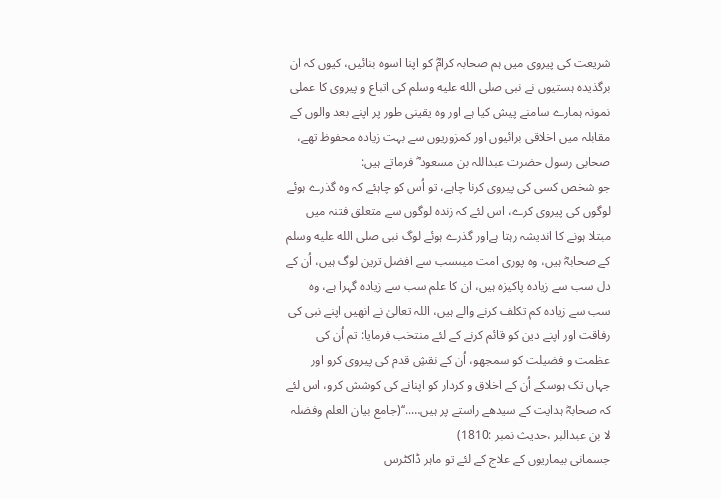شریعت کی پیروی میں ہم صحابہ کرامؓ کو اپنا اسوہ بنائیں، کیوں کہ ان برگذیدہ ہستیوں نے نبی صلى الله عليه وسلم کی اتباع و پیروی کا عملی نمونہ ہمارے سامنے پیش کیا ہے اور وہ یقینی طور پر اپنے بعد والوں کے مقابلہ میں اخلاقی برائیوں اور کمزوریوں سے بہت زیادہ محفوظ تھے، صحابی رسول حضرت عبداللہ بن مسعود ؓ فرماتے ہیں:
جو شخص کسی کی پیروی کرنا چاہے، تو اُس کو چاہئے کہ وہ گذرے ہوئے لوگوں کی پیروی کرے، اس لئے کہ زندہ لوگوں سے متعلق فتنہ میں مبتلا ہونے کا اندیشہ رہتا ہےاور گذرے ہوئے لوگ نبی صلى الله عليه وسلم کے صحابہؓ ہیں، وہ پوری امت میںسب سے افضل ترین لوگ ہیں، اُن کے دل سب سے زیادہ پاکیزہ ہیں، ان کا علم سب سے زیادہ گہرا ہے، وہ سب سے زیادہ کم تکلف کرنے والے ہیں، اللہ تعالیٰ نے انھیں اپنے نبی کی رفاقت اور اپنے دین کو قائم کرنے کے لئے منتخب فرمایا: تم اُن کی عظمت و فضیلت کو سمجھو، اُن کے نقشِ قدم کی پیروی کرو اور جہاں تک ہوسکے اُن کے اخلاق و کردار کو اپنانے کی کوشش کرو، اس لئے کہ صحابہؓ ہدایت کے سیدھے راستے پر ہیں…..‘‘(جامع بیان العلم وفضلہ لا بن عبدالبر ،حدیث نمبر :1810)
جسمانی بیماریوں کے علاج کے لئے تو ماہر ڈاکٹرس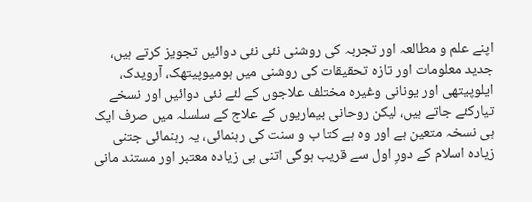اپنے علم و مطالعہ اور تجربہ کی روشنی نئی نئی دوائیں تجویز کرتے ہیں، جدید معلومات اور تازہ تحقیقات کی روشنی میں ہومیوپیتھک، آرویدک، ایلوپیتھی اور یونانی وغیرہ مختلف علاجوں کے لئے نئی دوائیں اور نسخے تیارکئے جاتے ہیں، لیکن روحانی بیماریوں کے علاج کے سلسلہ میں صرف ایک ہی نسخہ متعین ہے اور وہ ہے کتا ب و سنت کی رہنمائی، یہ رہنمائی جتنی زیادہ اسلام کے دورِ اول سے قریب ہوگی اتنی ہی زیادہ معتبر اور مستند مانی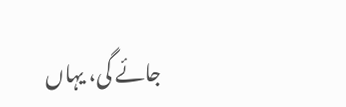جائے گی، یہاں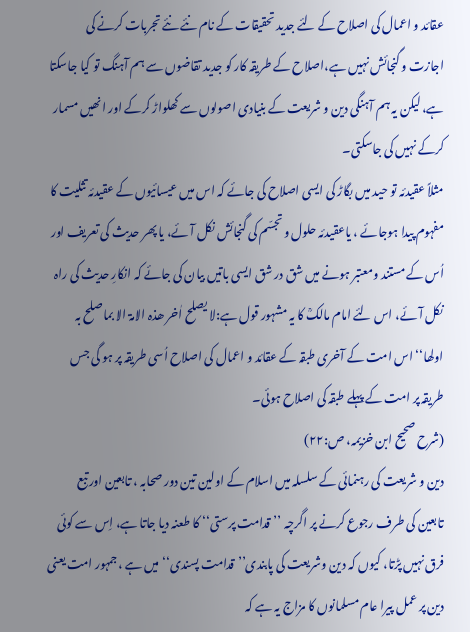عقائد و اعمال کی اصلاح کے لئے جدید تحقیقات کے نام نئے نئے تجربات کرنے کی اجازت و گنجائش نہیں ہے،اصلاح کے طریقہ کار کو جدید تقاضوں سے ہم آہنگ تو کیا جاسکتا ہے، لیکن یہ ہم آہنگی دین و شریعت کے بنیادی اصولوں سے کھلواڑ کرکے اور انھیں مسمار کرکے نہیں کی جاسکتی۔
مثلاً عقیدئہ تو حید میں بگاڑ کی ایسی اصلاح کی جائے کہ اس میں عیسائیوں کے عقیدئہ تثلیت کا مفہوم پیدا ہوجائے ، یاعقیدئہ حلول و تجسّم کی گنجائش نکل آئے، یا پھر حدیث کی تعریف اور اُس کے مستند ومعتبر ہونے میں شق در شق ایسی باتیں بیان کی جائے کہ انکارِ حدیث کی راہ نکل آئے، اس لئے امام مالکؒ کا یہ مشہور قول ہے:لا یصلح اٰخر ھذہ الامۃ الا بماصلح بہ اولھا‘‘ اس امت کے آخری طبقہ کے عقائد و اعمال کی اصلاح اُسی طریقہ پر ہو گی جس طریقہ پر امت کے پہلے طبقہ کی اصلاح ہوئی۔
(شرح صحیح ابن خزیمہ، ص:۲۲)
دین و شریعت کی رہنمائی کے سلسلہ میں اسلام کے اولین تین دور صحابہ ، تابعین اور تبع تابعین کی طرف رجوع کرنے پر اگرچہ ’’قدامت پرستی‘‘ کا طعنہ دیا جاتا ہے، اِس سے کوئی فرق نہیں پڑتا، کیوں کہ دین وشریعت کی پابندی’’قدامت پسندی‘‘ میں ہے ،جمہور امت یعنی دین پر عمل پیرا عام مسلمانوں کا مزاج یہ ہے کہ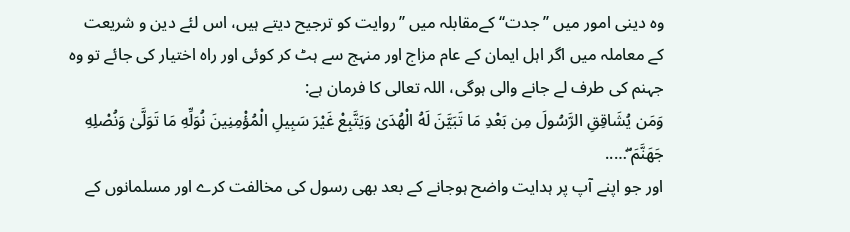وہ دینی امور میں ’’جدت‘‘ کےمقابلہ میں ’’روایت کو ترجیح دیتے ہیں، اس لئے دین و شریعت کے معاملہ میں اگر اہل ایمان کے عام مزاج اور منہج سے ہٹ کر کوئی اور راہ اختیار کی جائے تو وہ جہنم کی طرف لے جانے والی ہوگی، اللہ تعالی کا فرمان ہے:
وَمَن يُشَاقِقِ الرَّسُولَ مِن بَعْدِ مَا تَبَيَّنَ لَهُ الْهُدَىٰ وَيَتَّبِعْ غَيْرَ سَبِيلِ الْمُؤْمِنِينَ نُوَلِّهِ مَا تَوَلَّىٰ وَنُصْلِهِ جَهَنَّمَ ۖ…..
اور جو اپنے آپ پر ہدایت واضح ہوجانے کے بعد بھی رسول کی مخالفت کرے اور مسلمانوں کے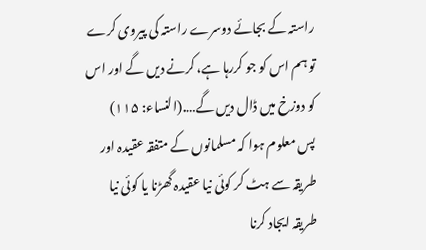راستہ کے بجائے دوسرے راستہ کی پیروی کرے تو ہم اس کو جو کررہا ہے، کرنے دیں گے اور اس کو دوزخ میں ڈال دیں گے….(النساء: ۱۱۵)
پس معلوم ہوا کہ مسلمانوں کے متفقہ عقیدہ اور طریقہ سے ہٹ کر کوئی نیا عقیدہ گھڑنا یا کوئی نیا طریقہ ایجاد کرنا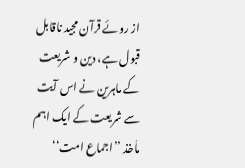از روئے قرآن مجید ناقابل قبول ہے، دین و شریعت کے ماہرین نے اس آیت سے شریعت کے ایک اہم ماٰخذ ’’اجماع امت‘‘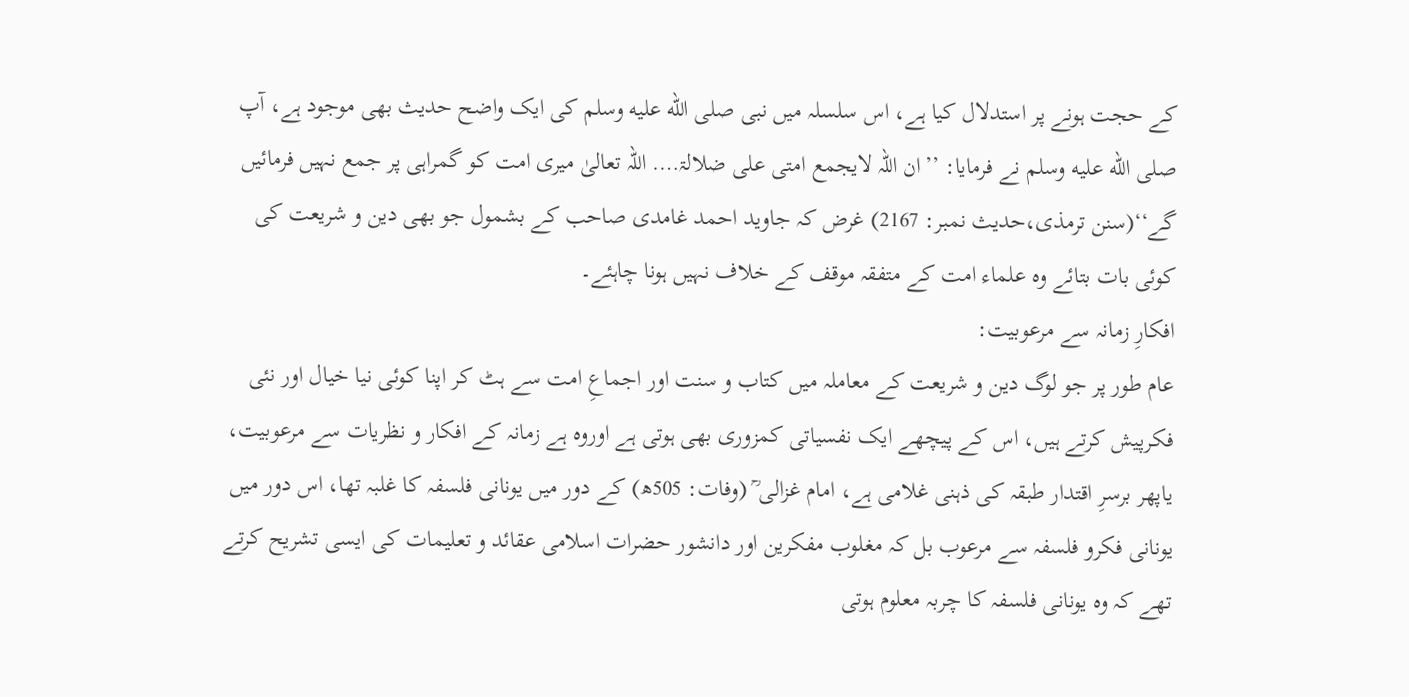کے حجت ہونے پر استدلال کیا ہے، اس سلسلہ میں نبی صلى الله عليه وسلم کی ایک واضح حدیث بھی موجود ہے، آپ صلى الله عليه وسلم نے فرمایا: ’’ان اللہ لایجمع امتی علی ضلالۃ…. اللہ تعالیٰ میری امت کو گمراہی پر جمع نہیں فرمائیں گے‘‘(سنن ترمذی،حدیث نمبر: 2167) غرض کہ جاوید احمد غامدی صاحب کے بشمول جو بھی دین و شریعت کی کوئی بات بتائے وہ علماء امت کے متفقہ موقف کے خلاف نہیں ہونا چاہئے۔
افکارِ زمانہ سے مرعوبیت:
عام طور پر جو لوگ دین و شریعت کے معاملہ میں کتاب و سنت اور اجماعِ امت سے ہٹ کر اپنا کوئی نیا خیال اور نئی فکرپیش کرتے ہیں، اس کے پیچھے ایک نفسیاتی کمزوری بھی ہوتی ہے اوروہ ہے زمانہ کے افکار و نظریات سے مرعوبیت، یاپھر برسرِ اقتدار طبقہ کی ذہنی غلامی ہے، امام غزالی ؒ (وفات: 505ھ) کے دور میں یونانی فلسفہ کا غلبہ تھا، اس دور میں یونانی فکرو فلسفہ سے مرعوب بل کہ مغلوب مفکرین اور دانشور حضرات اسلامی عقائد و تعلیمات کی ایسی تشریح کرتے تھے کہ وہ یونانی فلسفہ کا چربہ معلوم ہوتی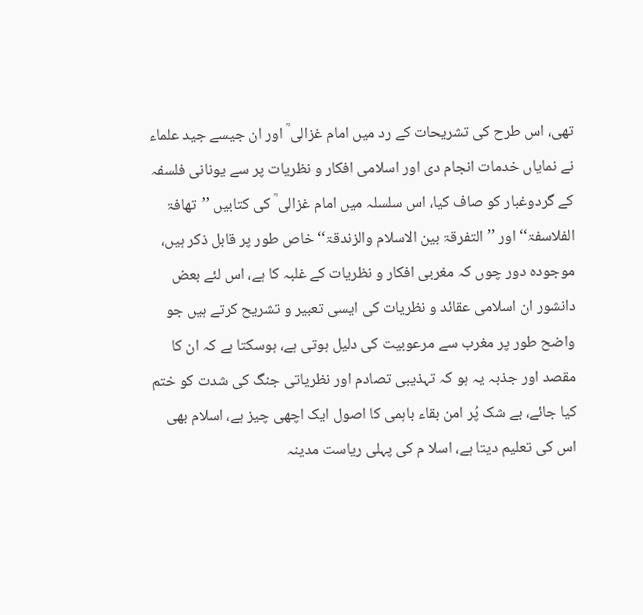تھی، اس طرح کی تشریحات کے رد میں امام غزالی ؒ اور ان جیسے جید علماء نے نمایاں خدمات انجام دی اور اسلامی افکار و نظریات پر سے یونانی فلسفہ کے گردوغبار کو صاف کیا، اس سلسلہ میں امام غزالی ؒ کی کتابیں ’’تھافۃ الفلاسفۃ‘‘ اور ’’التفرقۃ بین الاسلام والزندقۃ‘‘ خاص طور پر قابل ذکر ہیں، موجودہ دور چوں کہ مغربی افکار و نظریات کے غلبہ کا ہے، اس لئے بعض دانشور ان اسلامی عقائد و نظریات کی ایسی تعبیر و تشریح کرتے ہیں جو واضح طور پر مغرب سے مرعوبیت کی دلیل ہوتی ہے، ہوسکتا ہے کہ ان کا مقصد اور جذبہ یہ ہو کہ تہذیبی تصادم اور نظریاتی جنگ کی شدت کو ختم کیا جائے، بے شک پُر امن بقاء باہمی کا اصول ایک اچھی چیز ہے، اسلام بھی اس کی تعلیم دیتا ہے، اسلا م کی پہلی ریاست مدینہ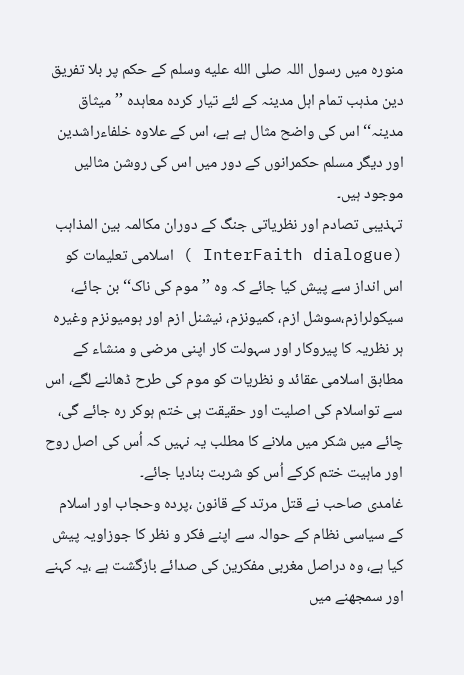منورہ میں رسول اللہ صلى الله عليه وسلم کے حکم پر بلا تفریق دین مذہب تمام اہل مدینہ کے لئے تیار کردہ معاہدہ ’’میثاق مدینہ‘‘ اس کی واضح مثال ہے ہے، اس کے علاوہ خلفاءراشدین اور دیگر مسلم حکمرانوں کے دور میں اس کی روشن مثالیں موجود ہیں۔
تہذیبی تصادم اور نظریاتی جنگ کے دوران مکالمہ بین المذاہب (InterFaith dialogue ) اسلامی تعلیمات کو اس انداز سے پیش کیا جائے کہ وہ ’’موم کی ناک‘‘ بن جائے، سیکولرازم،سوشل ازم، کمیونزم، نیشنل ازم اور ہومیونزم وغیرہ ہر نظریہ کا پیروکار اور سہولت کار اپنی مرضی و منشاء کے مطابق اسلامی عقائد و نظریات کو موم کی طرح ڈھالنے لگے، اس سے تواسلام کی اصلیت اور حقیقت ہی ختم ہوکر رہ جائے گی، چائے میں شکر میں ملانے کا مطلب یہ نہیں کہ اُس کی اصل روح اور ماہیت ختم کرکے اُس کو شربت بنادیا جائے۔
غامدی صاحب نے قتل مرتد کے قانون ،پردہ وحجاب اور اسلام کے سیاسی نظام کے حوالہ سے اپنے فکر و نظر کا جوزاویہ پیش کیا ہے، وہ دراصل مغربی مفکرین کی صدائے بازگشت ہے ،یہ کہنے اور سمجھنے میں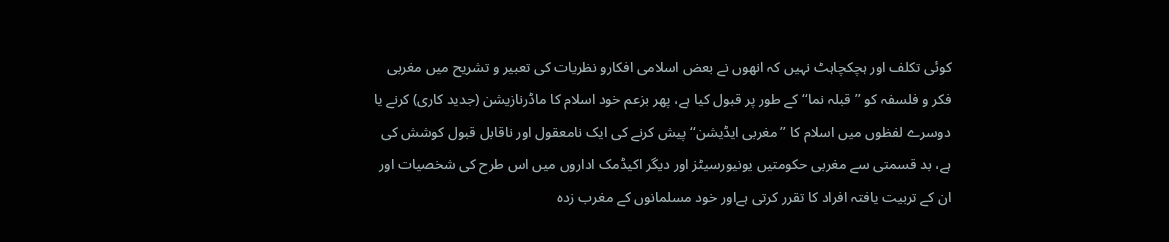کوئی تکلف اور ہچکچاہٹ نہیں کہ انھوں نے بعض اسلامی افکارو نظریات کی تعبیر و تشریح میں مغربی فکر و فلسفہ کو ’’قبلہ نما‘‘ کے طور پر قبول کیا ہے، پھر بزعم خود اسلام کا ماڈرنازیشن (جدید کاری) کرنے یا دوسرے لفظوں میں اسلام کا ’’مغربی ایڈیشن‘‘ پیش کرنے کی ایک نامعقول اور ناقابل قبول کوشش کی ہے، بد قسمتی سے مغربی حکومتیں یونیورسیٹز اور دیگر اکیڈمک اداروں میں اس طرح کی شخصیات اور ان کے تربیت یافتہ افراد کا تقرر کرتی ہےاور خود مسلمانوں کے مغرب زدہ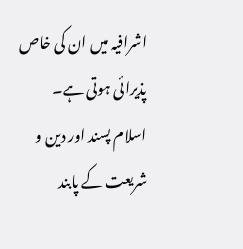اشرافیہ میں ان کی خاص پذیرائی ہوتی ہے۔
اسلام پسند اور دین و شریعت کے پابند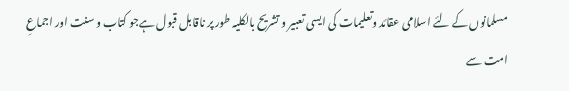مسلمانوں کے لئے اسلامی عقائد وتعلیمات کی ایسی تعبیر و تشریح بالکلیہ طور پر ناقابل قبول ہےجو کتاب و سنت اور اجماعِ امت سے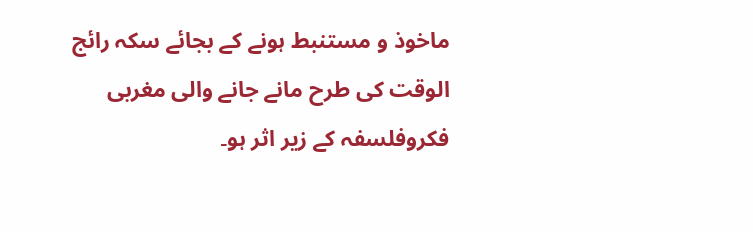ماخوذ و مستنبط ہونے کے بجائے سکہ رائج الوقت کی طرح مانے جانے والی مغربی فکروفلسفہ کے زیر اثر ہو۔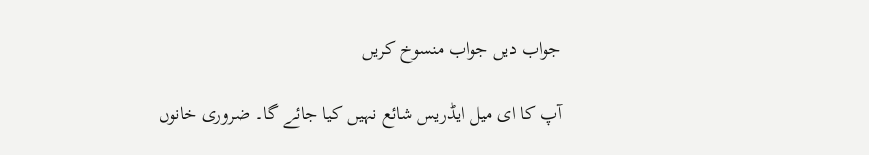جواب دیں جواب منسوخ کریں

آپ کا ای میل ایڈریس شائع نہیں کیا جائے گا۔ ضروری خانوں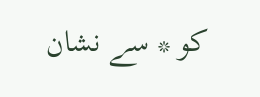کو * سے نشان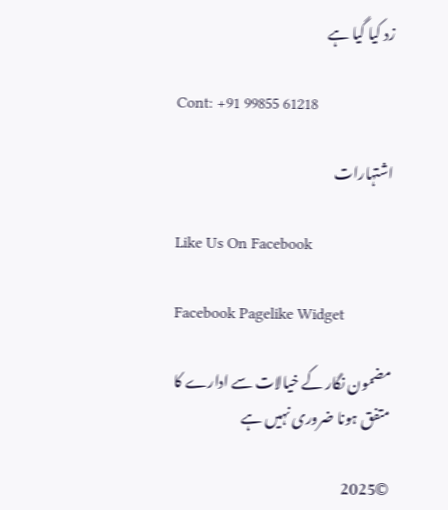زد کیا گیا ہے

Cont: +91 99855 61218

اشتہارات

Like Us On Facebook

Facebook Pagelike Widget

مضمون نگار کے خیالات سے ادارے کا متفق ہونا ضروری نہیں ہے

©2025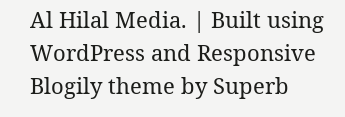Al Hilal Media. | Built using WordPress and Responsive Blogily theme by Superb